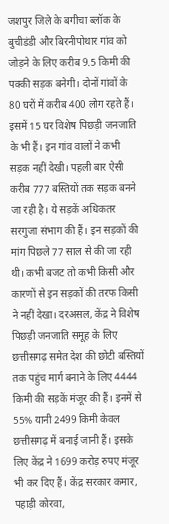जशपुर जिले के बगीचा ब्लॉक के बुचीडंडी और बिरनीपोथार गांव को जोड़ने के लिए करीब 9.5 किमी की पक्की सड़क बनेगी। दोनों गांवों के 80 घरों में करीब 400 लोग रहते हैं। इसमें 15 घर विशेष पिछड़ी जनजाति के भी हैं। इन गांव वालों ने कभी सड़क नहीं देखी। पहली बार ऐसी करीब 777 बस्तियों तक सड़क बनने जा रही है। ये सड़कें अधिकतर सरगुजा संभाग की हैं। इन सड़कों की मांग पिछले 77 साल से की जा रही थी। कभी बजट तो कभी किसी और कारणों से इन सड़कों की तरफ किसी ने नहीं देखा। दरअसल, केंद्र ने विशेष पिछड़ी जनजाति समूह के लिए छत्तीसगढ़ समेत देश की छोटी बस्तियों तक पहुंच मार्ग बनाने के लिए 4444 किमी की सड़कें मंजूर की हैं। इनमें से 55% यानी 2499 किमी केवल छत्तीसगढ़ में बनाई जानी हैं। इसके लिए केंद्र ने 1699 करोड़ रुपए मंजूर भी कर दिए हैं। केंद्र सरकार कमार, पहाड़ी कोरवा,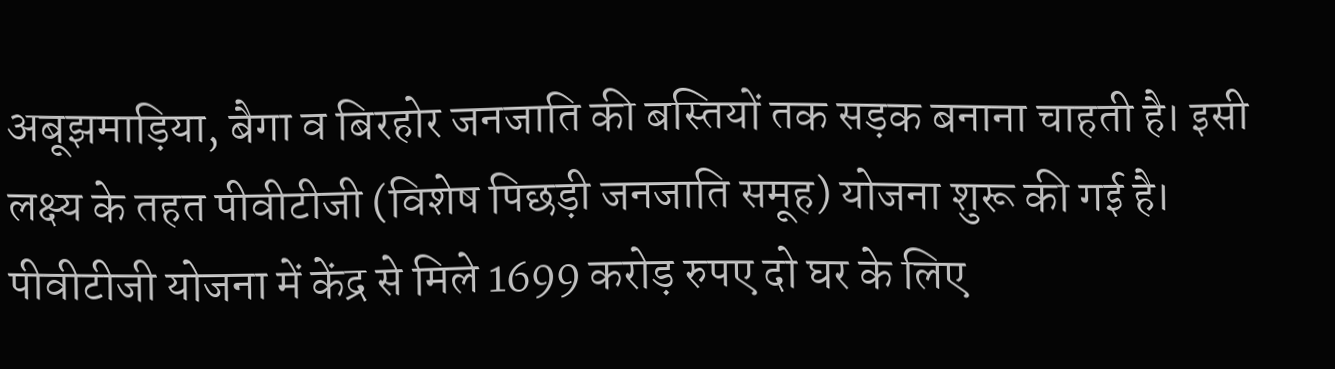अबूझमाड़िया, बैगा व बिरहोर जनजाति की बस्तियों तक सड़क बनाना चाहती है। इसी लक्ष्य के तहत पीवीटीजी (विशेष पिछड़ी जनजाति समूह) योजना शुरू की गई है। पीवीटीजी योजना में केंद्र से मिले 1699 करोड़ रुपए दो घर के लिए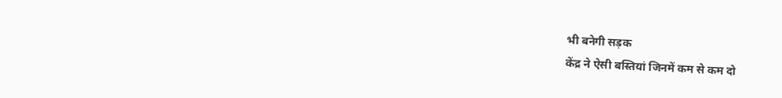भी बनेगी सड़क
केंद्र ने ऐसी बस्तियां जिनमें कम से कम दो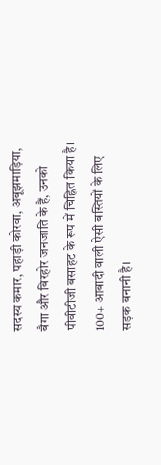सदस्य कमार, पहाड़ी कोरवा, अबूझमाड़िया, बैगा और बिरहोर जनजाति के हैं, उनको पीवीटीजी बसाहट के रूप में चिह्नित किया है। 100+ आबादी वाली ऐसी बस्तियों के लिए सड़क बनानी है।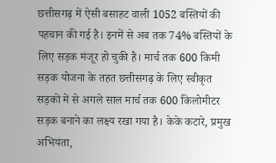छत्तीसगढ़ में ऐसी बसाहट वाली 1052 बस्तियों की पहचान की गई है। इनमें से अब तक 74% बस्तियों के लिए सड़क मंजूर हो चुकी है। मार्च तक 600 किमी सड़क योजना के तहत छत्तीसगढ़ के लिए स्वीकृत सड़कों में से अगले साल मार्च तक 600 किलोमीटर सड़क बनाने का लक्ष्य रखा गया है। केके कटारे, प्रमुख अभियंता,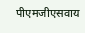पीएमजीएसवाय